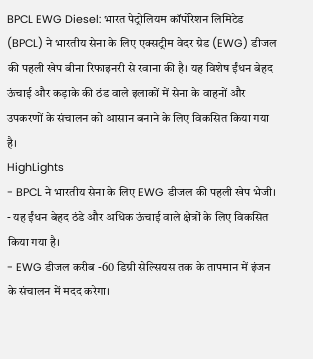BPCL EWG Diesel: भारत पेट्रोलियम कॉर्पोरेशन लिमिटेड (BPCL) ने भारतीय सेना के लिए एक्सट्रीम वेदर ग्रेड (EWG) डीजल की पहली खेप बीना रिफाइनरी से रवाना की है। यह विशेष ईंधन बेहद ऊंचाई और कड़ाके की ठंड वाले इलाकों में सेना के वाहनों और उपकरणों के संचालन को आसान बनाने के लिए विकसित किया गया है।
HighLights
- BPCL ने भारतीय सेना के लिए EWG डीजल की पहली खेप भेजी।
- यह ईंधन बेहद ठंडे और अधिक ऊंचाई वाले क्षेत्रों के लिए विकसित किया गया है।
- EWG डीजल करीब -60 डिग्री सेल्सियस तक के तापमान में इंजन के संचालन में मदद करेगा।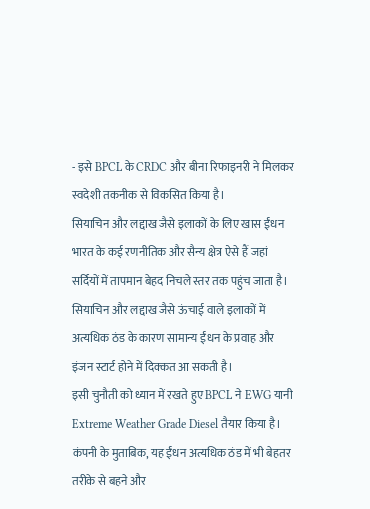- इसे BPCL के CRDC और बीना रिफाइनरी ने मिलकर स्वदेशी तकनीक से विकसित किया है।
सियाचिन और लद्दाख जैसे इलाकों के लिए खास ईंधन
भारत के कई रणनीतिक और सैन्य क्षेत्र ऐसे हैं जहां सर्दियों में तापमान बेहद निचले स्तर तक पहुंच जाता है। सियाचिन और लद्दाख जैसे ऊंचाई वाले इलाकों में अत्यधिक ठंड के कारण सामान्य ईंधन के प्रवाह और इंजन स्टार्ट होने में दिक्कत आ सकती है।
इसी चुनौती को ध्यान में रखते हुए BPCL ने EWG यानी Extreme Weather Grade Diesel तैयार किया है। कंपनी के मुताबिक, यह ईंधन अत्यधिक ठंड में भी बेहतर तरीके से बहने और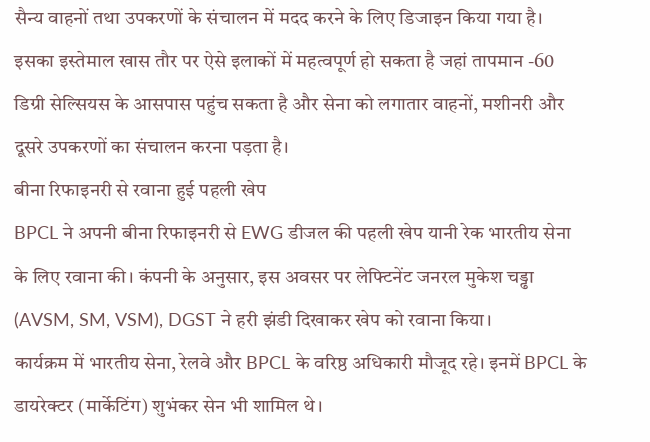सैन्य वाहनों तथा उपकरणों के संचालन में मदद करने के लिए डिजाइन किया गया है।
इसका इस्तेमाल खास तौर पर ऐसे इलाकों में महत्वपूर्ण हो सकता है जहां तापमान -60 डिग्री सेल्सियस के आसपास पहुंच सकता है और सेना को लगातार वाहनों, मशीनरी और दूसरे उपकरणों का संचालन करना पड़ता है।
बीना रिफाइनरी से रवाना हुई पहली खेप
BPCL ने अपनी बीना रिफाइनरी से EWG डीजल की पहली खेप यानी रेक भारतीय सेना के लिए रवाना की। कंपनी के अनुसार, इस अवसर पर लेफ्टिनेंट जनरल मुकेश चड्ढा (AVSM, SM, VSM), DGST ने हरी झंडी दिखाकर खेप को रवाना किया।
कार्यक्रम में भारतीय सेना, रेलवे और BPCL के वरिष्ठ अधिकारी मौजूद रहे। इनमें BPCL के डायरेक्टर (मार्केटिंग) शुभंकर सेन भी शामिल थे।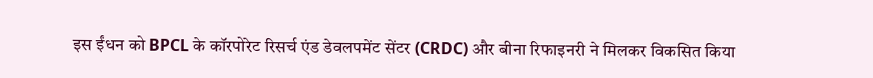इस ईंधन को BPCL के कॉरपोरेट रिसर्च एंड डेवलपमेंट सेंटर (CRDC) और बीना रिफाइनरी ने मिलकर विकसित किया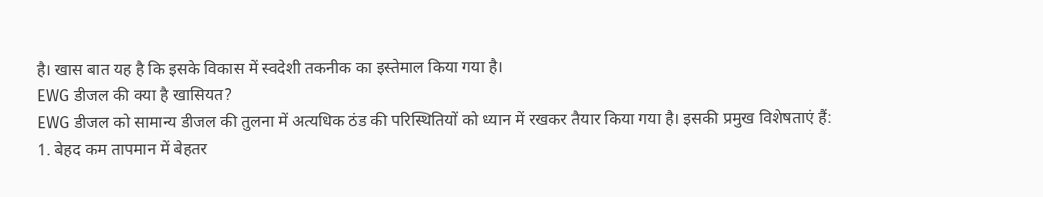है। खास बात यह है कि इसके विकास में स्वदेशी तकनीक का इस्तेमाल किया गया है।
EWG डीजल की क्या है खासियत?
EWG डीजल को सामान्य डीजल की तुलना में अत्यधिक ठंड की परिस्थितियों को ध्यान में रखकर तैयार किया गया है। इसकी प्रमुख विशेषताएं हैं:
1. बेहद कम तापमान में बेहतर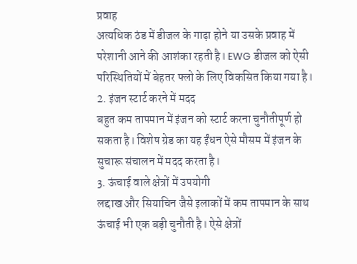प्रवाह
अत्यधिक ठंड में डीजल के गाढ़ा होने या उसके प्रवाह में परेशानी आने की आशंका रहती है। EWG डीजल को ऐसी परिस्थितियों में बेहतर फ्लो के लिए विकसित किया गया है।
2. इंजन स्टार्ट करने में मदद
बहुत कम तापमान में इंजन को स्टार्ट करना चुनौतीपूर्ण हो सकता है। विशेष ग्रेड का यह ईंधन ऐसे मौसम में इंजन के सुचारू संचालन में मदद करता है।
3. ऊंचाई वाले क्षेत्रों में उपयोगी
लद्दाख और सियाचिन जैसे इलाकों में कम तापमान के साथ ऊंचाई भी एक बड़ी चुनौती है। ऐसे क्षेत्रों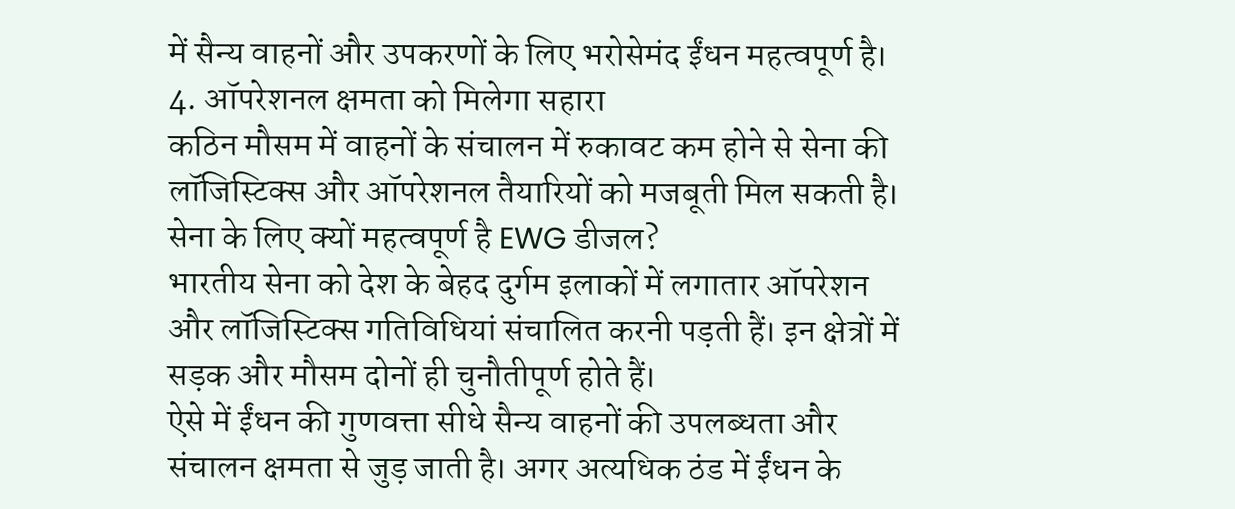में सैन्य वाहनों और उपकरणों के लिए भरोसेमंद ईंधन महत्वपूर्ण है।
4. ऑपरेशनल क्षमता को मिलेगा सहारा
कठिन मौसम में वाहनों के संचालन में रुकावट कम होने से सेना की लॉजिस्टिक्स और ऑपरेशनल तैयारियों को मजबूती मिल सकती है।
सेना के लिए क्यों महत्वपूर्ण है EWG डीजल?
भारतीय सेना को देश के बेहद दुर्गम इलाकों में लगातार ऑपरेशन और लॉजिस्टिक्स गतिविधियां संचालित करनी पड़ती हैं। इन क्षेत्रों में सड़क और मौसम दोनों ही चुनौतीपूर्ण होते हैं।
ऐसे में ईंधन की गुणवत्ता सीधे सैन्य वाहनों की उपलब्धता और संचालन क्षमता से जुड़ जाती है। अगर अत्यधिक ठंड में ईंधन के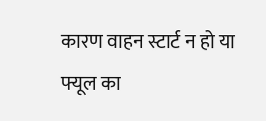कारण वाहन स्टार्ट न हो या फ्यूल का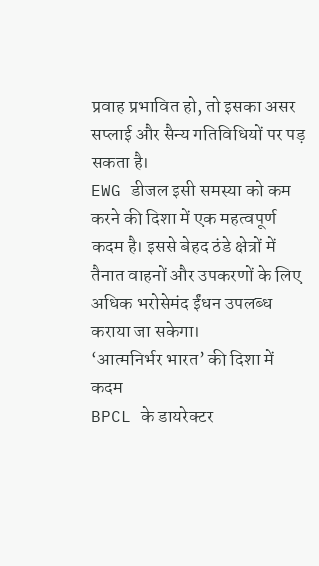प्रवाह प्रभावित हो, तो इसका असर सप्लाई और सैन्य गतिविधियों पर पड़ सकता है।
EWG डीजल इसी समस्या को कम करने की दिशा में एक महत्वपूर्ण कदम है। इससे बेहद ठंडे क्षेत्रों में तैनात वाहनों और उपकरणों के लिए अधिक भरोसेमंद ईंधन उपलब्ध कराया जा सकेगा।
‘आत्मनिर्भर भारत’ की दिशा में कदम
BPCL के डायरेक्टर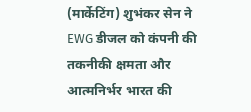(मार्केटिंग) शुभंकर सेन ने EWG डीजल को कंपनी की तकनीकी क्षमता और आत्मनिर्भर भारत की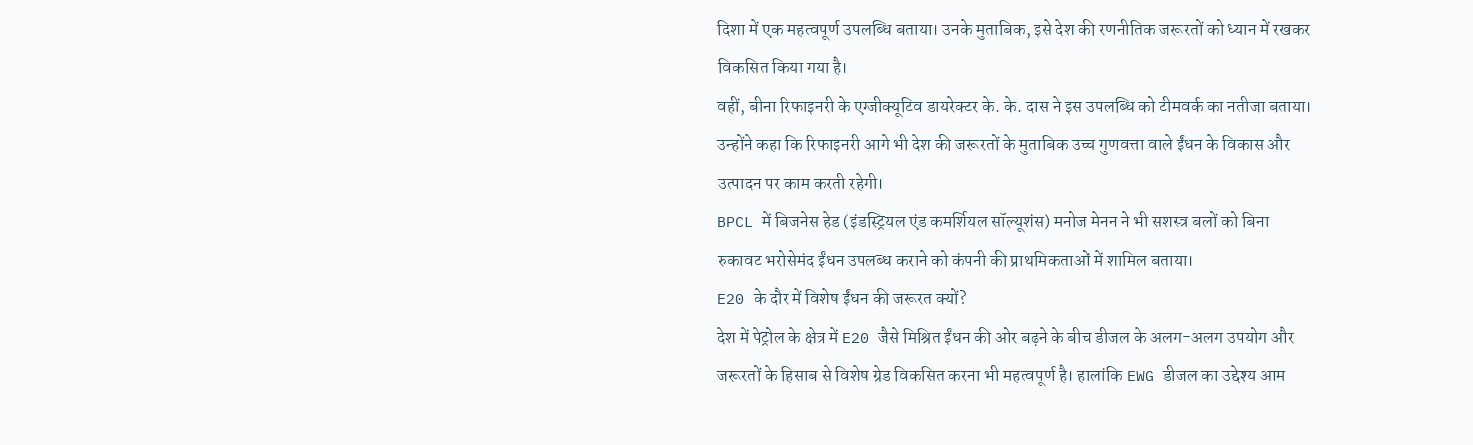दिशा में एक महत्वपूर्ण उपलब्धि बताया। उनके मुताबिक, इसे देश की रणनीतिक जरूरतों को ध्यान में रखकर विकसित किया गया है।
वहीं, बीना रिफाइनरी के एग्जीक्यूटिव डायरेक्टर के. के. दास ने इस उपलब्धि को टीमवर्क का नतीजा बताया। उन्होंने कहा कि रिफाइनरी आगे भी देश की जरूरतों के मुताबिक उच्च गुणवत्ता वाले ईंधन के विकास और उत्पादन पर काम करती रहेगी।
BPCL में बिजनेस हेड (इंडस्ट्रियल एंड कमर्शियल सॉल्यूशंस) मनोज मेनन ने भी सशस्त्र बलों को बिना रुकावट भरोसेमंद ईंधन उपलब्ध कराने को कंपनी की प्राथमिकताओं में शामिल बताया।
E20 के दौर में विशेष ईंधन की जरूरत क्यों?
देश में पेट्रोल के क्षेत्र में E20 जैसे मिश्रित ईंधन की ओर बढ़ने के बीच डीजल के अलग-अलग उपयोग और जरूरतों के हिसाब से विशेष ग्रेड विकसित करना भी महत्वपूर्ण है। हालांकि EWG डीजल का उद्देश्य आम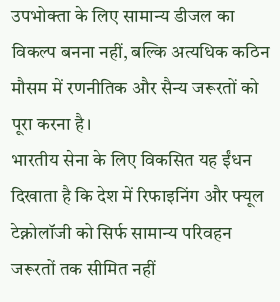उपभोक्ता के लिए सामान्य डीजल का विकल्प बनना नहीं, बल्कि अत्यधिक कठिन मौसम में रणनीतिक और सैन्य जरूरतों को पूरा करना है।
भारतीय सेना के लिए विकसित यह ईंधन दिखाता है कि देश में रिफाइनिंग और फ्यूल टेक्नोलॉजी को सिर्फ सामान्य परिवहन जरूरतों तक सीमित नहीं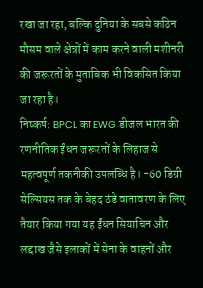रखा जा रहा, बल्कि दुनिया के सबसे कठिन मौसम वाले क्षेत्रों में काम करने वाली मशीनरी की जरूरतों के मुताबिक भी विकसित किया जा रहा है।
निष्कर्ष: BPCL का EWG डीजल भारत की रणनीतिक ईंधन जरूरतों के लिहाज से महत्वपूर्ण तकनीकी उपलब्धि है। -60 डिग्री सेल्सियस तक के बेहद ठंडे वातावरण के लिए तैयार किया गया यह ईंधन सियाचिन और लद्दाख जैसे इलाकों में सेना के वाहनों और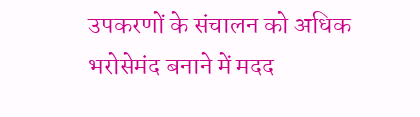उपकरणों के संचालन को अधिक भरोसेमंद बनाने में मदद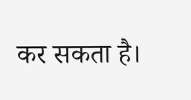कर सकता है।